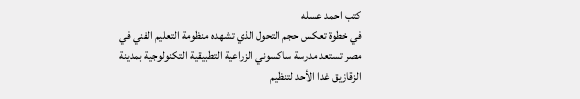كتب احمد عسله
في خطوة تعكس حجم التحول الذي تشهده منظومة التعليم الفني في مصر تستعد مدرسة ساكسوني الزراعية التطبيقية التكنولوجية بمدينة الزقازيق غدا الأحد لتنظيم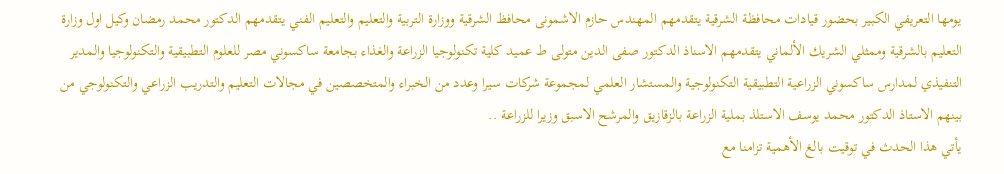يومها التعريفي الكبير بحضور قيادات محافظة الشرقية يتقدمهم المهندس حازم الاشمونى محافظ الشرقية ووزارة التربية والتعليم والتعليم الفني يتقدمهم الدكتور محمد رمضان وكيل اول وزارة التعليم بالشرقية وممثلي الشريك الألماني يتقدمهم الاسناذ الدكتور صفى الدين متولى ط عميد كلية تكنولوجيا الزراعة والغذاء بجامعة ساكسوني مصر للعلوم التطبيقية والتكنولوجيا والمدير التنفيذي لمدارس ساكسوني الزراعية التطبيقية التكنولوجية والمستشار العلمي لمجموعة شركات سيرا وعدد من الخبراء والمتخصصين في مجالات التعليم والتدريب الزراعي والتكنولوجي من بينهم الاستاذ الدكتور محمد يوسف الاستلذ بملية الزراعة بالزقازيق والمرشح الاسبق وزيرا للزراعة ..
يأتي هذا الحدث في توقيت بالغ الأهمية تزامنا مع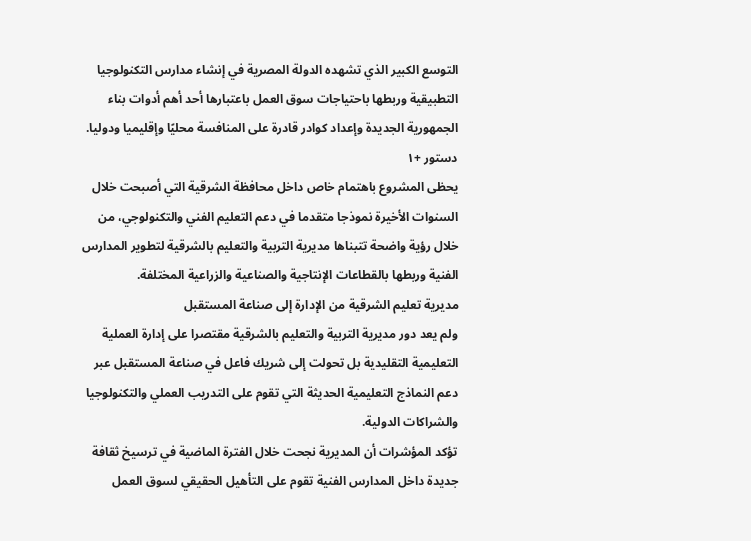التوسع الكبير الذي تشهده الدولة المصرية في إنشاء مدارس التكنولوجيا التطبيقية وربطها باحتياجات سوق العمل باعتبارها أحد أهم أدوات بناء الجمهورية الجديدة وإعداد كوادر قادرة على المنافسة محليًا وإقليميا ودوليا.
دستور +١
يحظى المشروع باهتمام خاص داخل محافظة الشرقية التي أصبحت خلال السنوات الأخيرة نموذجا متقدما في دعم التعليم الفني والتكنولوجي، من خلال رؤية واضحة تتبناها مديرية التربية والتعليم بالشرقية لتطوير المدارس الفنية وربطها بالقطاعات الإنتاجية والصناعية والزراعية المختلفة.
مديرية تعليم الشرقية من الإدارة إلى صناعة المستقبل
ولم يعد دور مديرية التربية والتعليم بالشرقية مقتصرا على إدارة العملية التعليمية التقليدية بل تحولت إلى شريك فاعل في صناعة المستقبل عبر دعم النماذج التعليمية الحديثة التي تقوم على التدريب العملي والتكنولوجيا والشراكات الدولية.
تؤكد المؤشرات أن المديرية نجحت خلال الفترة الماضية في ترسيخ ثقافة جديدة داخل المدارس الفنية تقوم على التأهيل الحقيقي لسوق العمل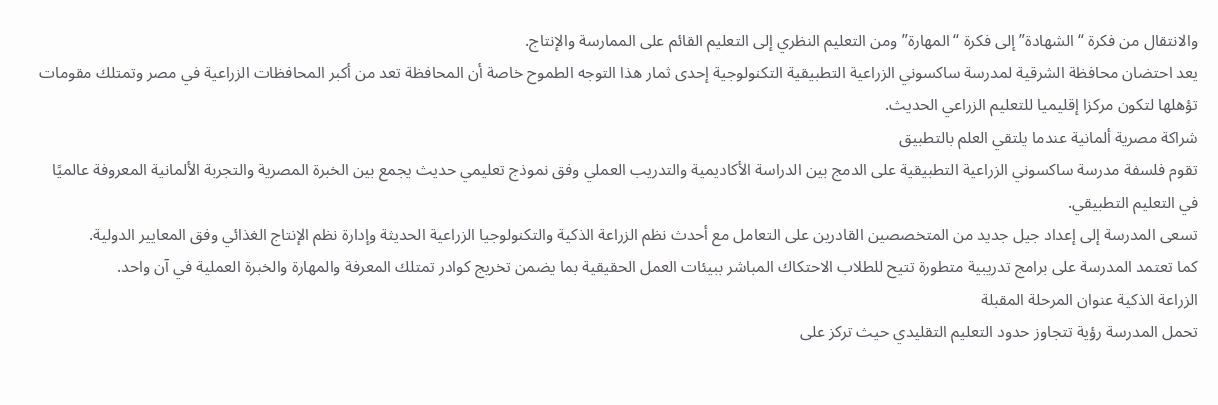والانتقال من فكرة “الشهادة” إلى فكرة “المهارة” ومن التعليم النظري إلى التعليم القائم على الممارسة والإنتاج.
يعد احتضان محافظة الشرقية لمدرسة ساكسوني الزراعية التطبيقية التكنولوجية إحدى ثمار هذا التوجه الطموح خاصة أن المحافظة تعد من أكبر المحافظات الزراعية في مصر وتمتلك مقومات تؤهلها لتكون مركزا إقليميا للتعليم الزراعي الحديث.
شراكة مصرية ألمانية عندما يلتقي العلم بالتطبيق
تقوم فلسفة مدرسة ساكسوني الزراعية التطبيقية على الدمج بين الدراسة الأكاديمية والتدريب العملي وفق نموذج تعليمي حديث يجمع بين الخبرة المصرية والتجربة الألمانية المعروفة عالميًا في التعليم التطبيقي.
تسعى المدرسة إلى إعداد جيل جديد من المتخصصين القادرين على التعامل مع أحدث نظم الزراعة الذكية والتكنولوجيا الزراعية الحديثة وإدارة نظم الإنتاج الغذائي وفق المعايير الدولية.
كما تعتمد المدرسة على برامج تدريبية متطورة تتيح للطلاب الاحتكاك المباشر ببيئات العمل الحقيقية بما يضمن تخريج كوادر تمتلك المعرفة والمهارة والخبرة العملية في آن واحد.
الزراعة الذكية عنوان المرحلة المقبلة
تحمل المدرسة رؤية تتجاوز حدود التعليم التقليدي حيث تركز على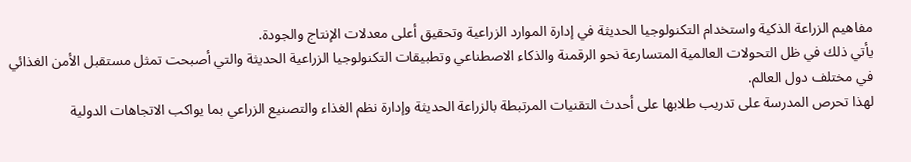مفاهيم الزراعة الذكية واستخدام التكنولوجيا الحديثة في إدارة الموارد الزراعية وتحقيق أعلى معدلات الإنتاج والجودة.
يأتي ذلك في ظل التحولات العالمية المتسارعة نحو الرقمنة والذكاء الاصطناعي وتطبيقات التكنولوجيا الزراعية الحديثة والتي أصبحت تمثل مستقبل الأمن الغذائي في مختلف دول العالم.
لهذا تحرص المدرسة على تدريب طلابها على أحدث التقنيات المرتبطة بالزراعة الحديثة وإدارة نظم الغذاء والتصنيع الزراعي بما يواكب الاتجاهات الدولية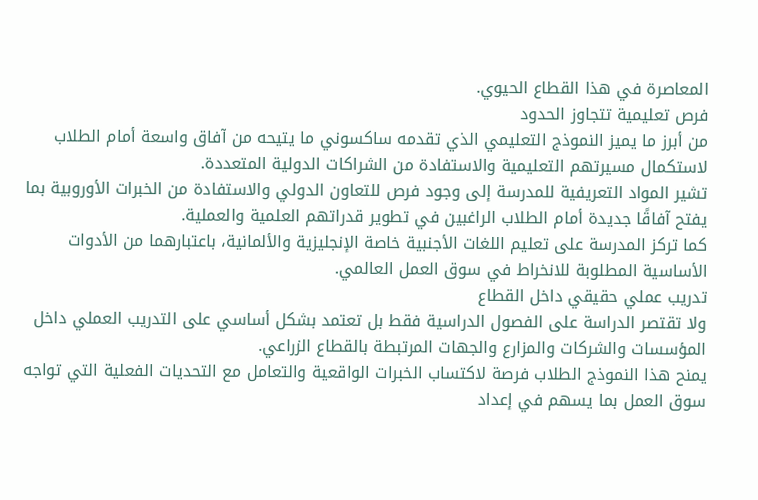المعاصرة في هذا القطاع الحيوي.
فرص تعليمية تتجاوز الحدود
من أبرز ما يميز النموذج التعليمي الذي تقدمه ساكسوني ما يتيحه من آفاق واسعة أمام الطلاب لاستكمال مسيرتهم التعليمية والاستفادة من الشراكات الدولية المتعددة.
تشير المواد التعريفية للمدرسة إلى وجود فرص للتعاون الدولي والاستفادة من الخبرات الأوروبية بما يفتح آفاقًا جديدة أمام الطلاب الراغبين في تطوير قدراتهم العلمية والعملية.
كما تركز المدرسة على تعليم اللغات الأجنبية خاصة الإنجليزية والألمانية، باعتبارهما من الأدوات الأساسية المطلوبة للانخراط في سوق العمل العالمي.
تدريب عملي حقيقي داخل القطاع
ولا تقتصر الدراسة على الفصول الدراسية فقط بل تعتمد بشكل أساسي على التدريب العملي داخل المؤسسات والشركات والمزارع والجهات المرتبطة بالقطاع الزراعي.
يمنح هذا النموذج الطلاب فرصة لاكتساب الخبرات الواقعية والتعامل مع التحديات الفعلية التي تواجه سوق العمل بما يسهم في إعداد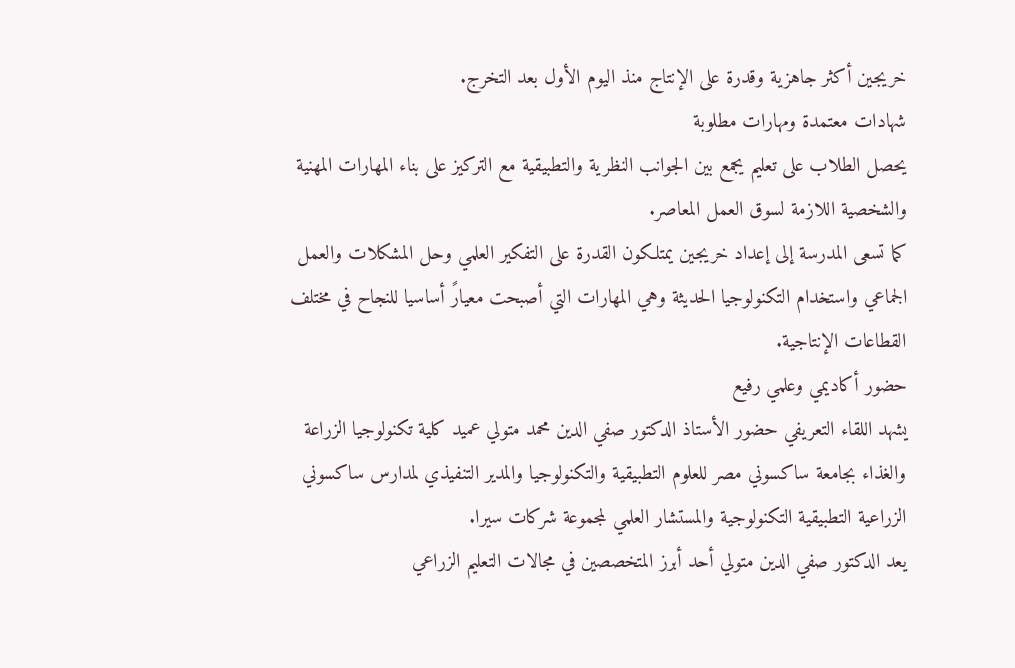خريجين أكثر جاهزية وقدرة على الإنتاج منذ اليوم الأول بعد التخرج.
شهادات معتمدة ومهارات مطلوبة
يحصل الطلاب على تعليم يجمع بين الجوانب النظرية والتطبيقية مع التركيز على بناء المهارات المهنية والشخصية اللازمة لسوق العمل المعاصر.
كما تسعى المدرسة إلى إعداد خريجين يمتلكون القدرة على التفكير العلمي وحل المشكلات والعمل الجماعي واستخدام التكنولوجيا الحديثة وهي المهارات التي أصبحت معيارً أساسيا للنجاح في مختلف القطاعات الإنتاجية.
حضور أكاديمي وعلمي رفيع
يشهد اللقاء التعريفي حضور الأستاذ الدكتور صفي الدين محمد متولي عميد كلية تكنولوجيا الزراعة والغذاء بجامعة ساكسوني مصر للعلوم التطبيقية والتكنولوجيا والمدير التنفيذي لمدارس ساكسوني الزراعية التطبيقية التكنولوجية والمستشار العلمي لمجموعة شركات سيرا.
يعد الدكتور صفي الدين متولي أحد أبرز المتخصصين في مجالات التعليم الزراعي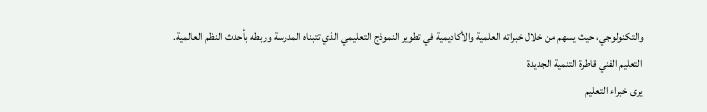والتكنولوجي، حيث يسهم من خلال خبراته العلمية والأكاديمية في تطوير النموذج التعليمي الذي تتبناه المدرسة وربطه بأحدث النظم العالمية.
التعليم الفني قاطرة التنمية الجديدة
يرى خبراء التعليم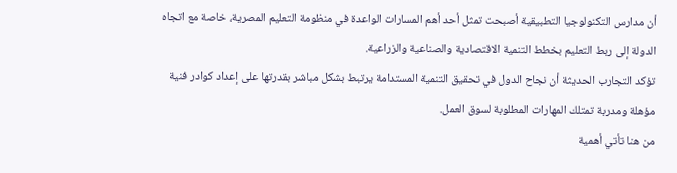أن مدارس التكنولوجيا التطبيقية أصبحت تمثل أحد أهم المسارات الواعدة في منظومة التعليم المصرية، خاصة مع اتجاه الدولة إلى ربط التعليم بخطط التنمية الاقتصادية والصناعية والزراعية.
تؤكد التجارب الحديثة أن نجاح الدول في تحقيق التنمية المستدامة يرتبط بشكل مباشر بقدرتها على إعداد كوادر فنية مؤهلة ومدربة تمتلك المهارات المطلوبة لسوق العمل.
من هنا تأتي أهمية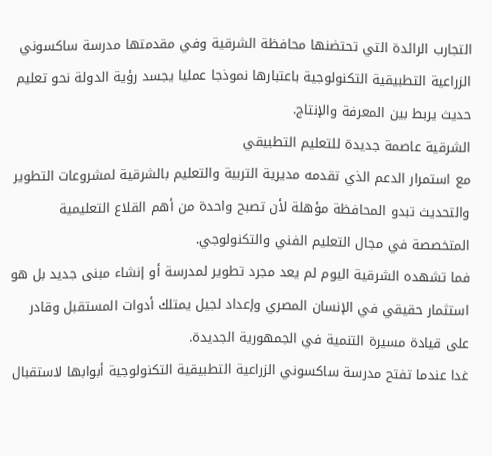التجارب الرائدة التي تحتضنها محافظة الشرقية وفي مقدمتها مدرسة ساكسوني الزراعية التطبيقية التكنولوجية باعتبارها نموذجا عمليا يجسد رؤية الدولة نحو تعليم حديث يربط بين المعرفة والإنتاج.
الشرقية عاصمة جديدة للتعليم التطبيقي
مع استمرار الدعم الذي تقدمه مديرية التربية والتعليم بالشرقية لمشروعات التطوير والتحديث تبدو المحافظة مؤهلة لأن تصبح واحدة من أهم القلاع التعليمية المتخصصة في مجال التعليم الفني والتكنولوجي.
فما تشهده الشرقية اليوم لم يعد مجرد تطوير لمدرسة أو إنشاء مبنى جديد بل هو استثمار حقيقي في الإنسان المصري وإعداد لجيل يمتلك أدوات المستقبل وقادر على قيادة مسيرة التنمية في الجمهورية الجديدة.
غدا عندما تفتح مدرسة ساكسوني الزراعية التطبيقية التكنولوجية أبوابها لاستقبال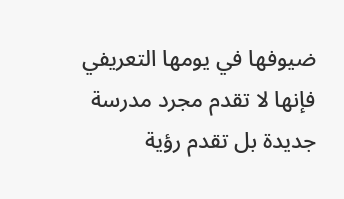ضيوفها في يومها التعريفي فإنها لا تقدم مجرد مدرسة جديدة بل تقدم رؤية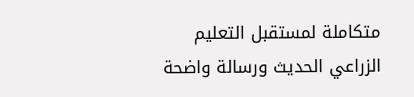متكاملة لمستقبل التعليم الزراعي الحديث ورسالة واضحة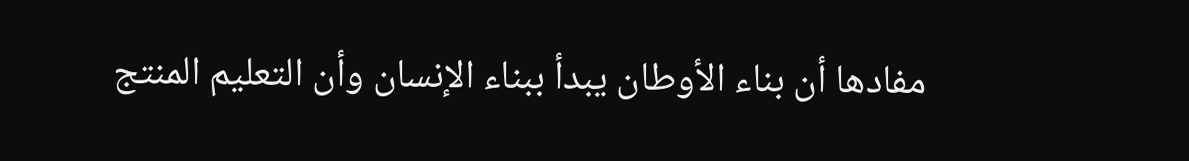مفادها أن بناء الأوطان يبدأ ببناء الإنسان وأن التعليم المنتج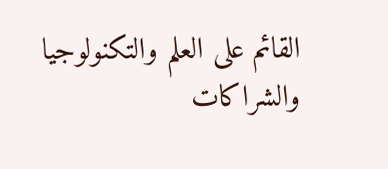القائم على العلم والتكنولوجيا والشراكات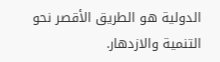الدولية هو الطريق الأقصر نحو التنمية والازدهار.